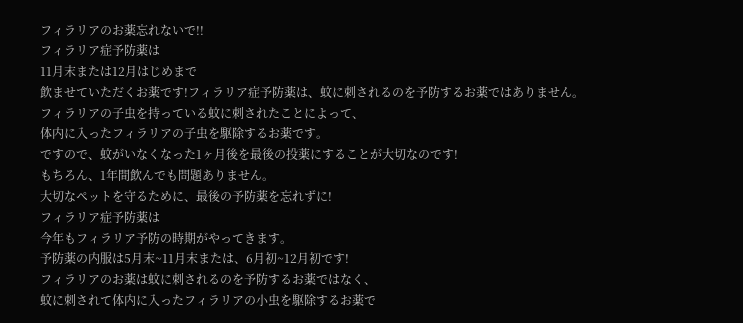フィラリアのお薬忘れないで!!
フィラリア症予防薬は
11月末または12月はじめまで
飲ませていただくお薬です!フィラリア症予防薬は、蚊に刺されるのを予防するお薬ではありません。
フィラリアの子虫を持っている蚊に刺されたことによって、
体内に入ったフィラリアの子虫を駆除するお薬です。
ですので、蚊がいなくなった1ヶ月後を最後の投薬にすることが大切なのです!
もちろん、1年間飲んでも問題ありません。
大切なペットを守るために、最後の予防薬を忘れずに!
フィラリア症予防薬は
今年もフィラリア予防の時期がやってきます。
予防薬の内服は5月末~11月末または、6月初~12月初です!
フィラリアのお薬は蚊に刺されるのを予防するお薬ではなく、
蚊に刺されて体内に入ったフィラリアの小虫を駆除するお薬で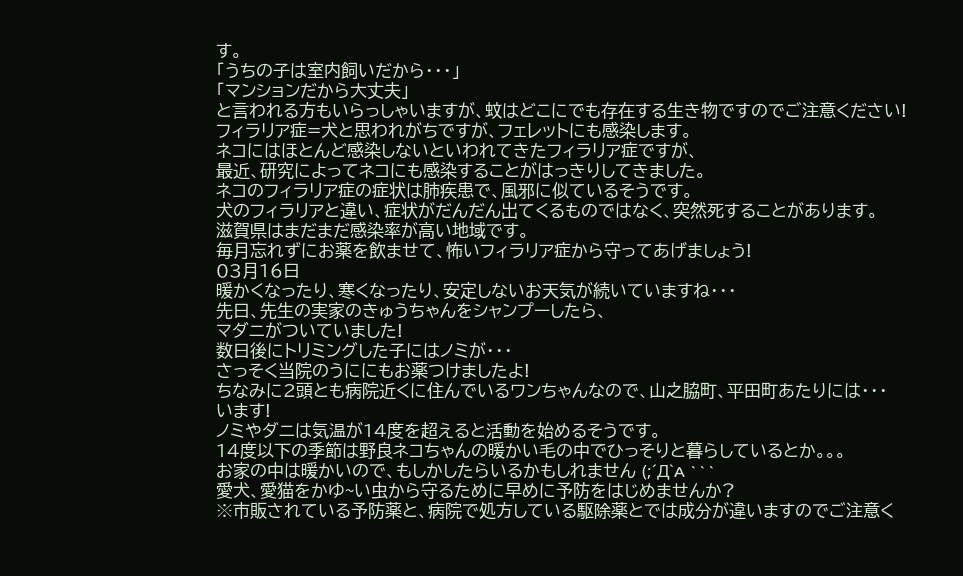す。
「うちの子は室内飼いだから・・・」
「マンションだから大丈夫」
と言われる方もいらっしゃいますが、蚊はどこにでも存在する生き物ですのでご注意ください!
フィラリア症=犬と思われがちですが、フェレットにも感染します。
ネコにはほとんど感染しないといわれてきたフィラリア症ですが、
最近、研究によってネコにも感染することがはっきりしてきました。
ネコのフィラリア症の症状は肺疾患で、風邪に似ているそうです。
犬のフィラリアと違い、症状がだんだん出てくるものではなく、突然死することがあります。
滋賀県はまだまだ感染率が高い地域です。
毎月忘れずにお薬を飲ませて、怖いフィラリア症から守ってあげましょう!
03月16日
暖かくなったり、寒くなったり、安定しないお天気が続いていますね・・・
先日、先生の実家のきゅうちゃんをシャンプーしたら、
マダニがついていました!
数日後にトリミングした子にはノミが・・・
さっそく当院のうににもお薬つけましたよ!
ちなみに2頭とも病院近くに住んでいるワンちゃんなので、山之脇町、平田町あたりには・・・
います!
ノミやダニは気温が14度を超えると活動を始めるそうです。
14度以下の季節は野良ネコちゃんの暖かい毛の中でひっそりと暮らしているとか。。。
お家の中は暖かいので、もしかしたらいるかもしれません (;´Д`A ```
愛犬、愛猫をかゆ~い虫から守るために早めに予防をはじめませんか?
※市販されている予防薬と、病院で処方している駆除薬とでは成分が違いますのでご注意く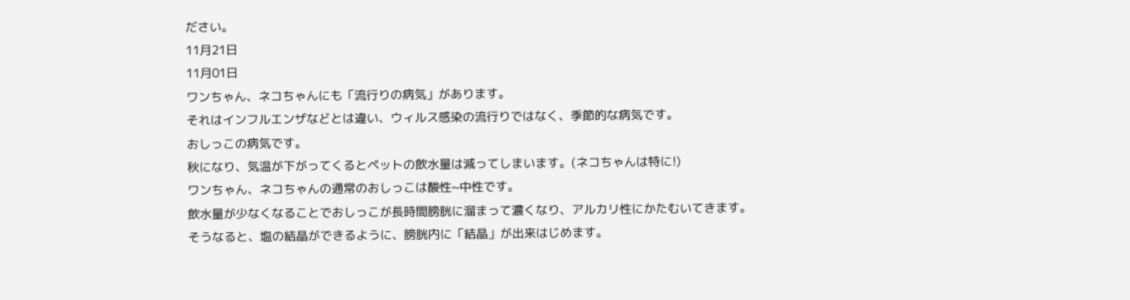ださい。
11月21日
11月01日
ワンちゃん、ネコちゃんにも「流行りの病気」があります。
それはインフルエンザなどとは違い、ウィルス感染の流行りではなく、季節的な病気です。
おしっこの病気です。
秋になり、気温が下がってくるとペットの飲水量は減ってしまいます。(ネコちゃんは特に!)
ワンちゃん、ネコちゃんの通常のおしっこは酸性~中性です。
飲水量が少なくなることでおしっこが長時間膀胱に溜まって濃くなり、アルカリ性にかたむいてきます。
そうなると、塩の結晶ができるように、膀胱内に「結晶」が出来はじめます。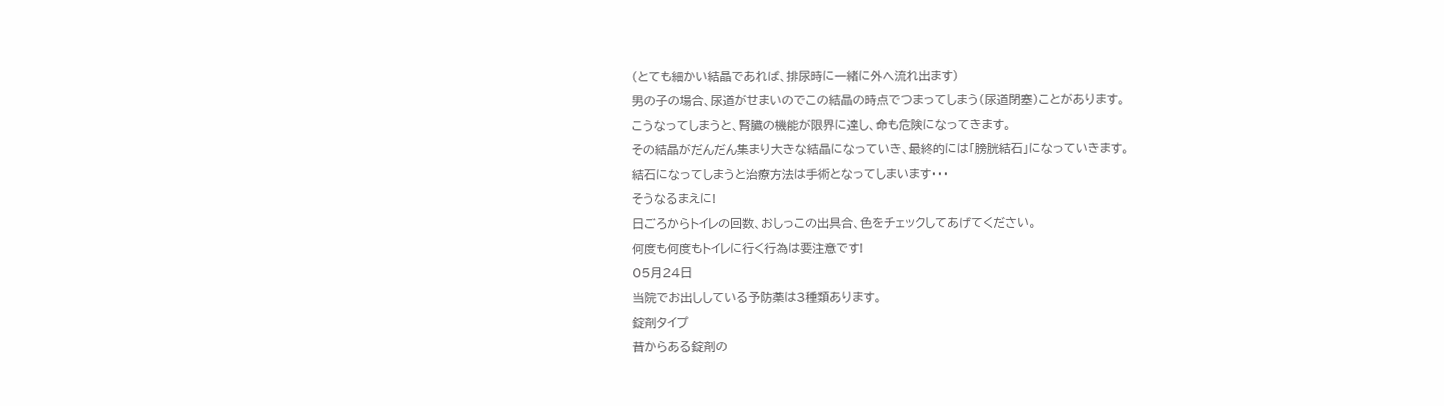(とても細かい結晶であれば、排尿時に一緒に外へ流れ出ます)
男の子の場合、尿道がせまいのでこの結晶の時点でつまってしまう(尿道閉塞)ことがあります。
こうなってしまうと、腎臓の機能が限界に達し、命も危険になってきます。
その結晶がだんだん集まり大きな結晶になっていき、最終的には「膀胱結石」になっていきます。
結石になってしまうと治療方法は手術となってしまいます・・・
そうなるまえに!
日ごろからトイレの回数、おしっこの出具合、色をチェックしてあげてください。
何度も何度もトイレに行く行為は要注意です!
05月24日
当院でお出ししている予防薬は3種類あります。
錠剤タイプ
昔からある錠剤の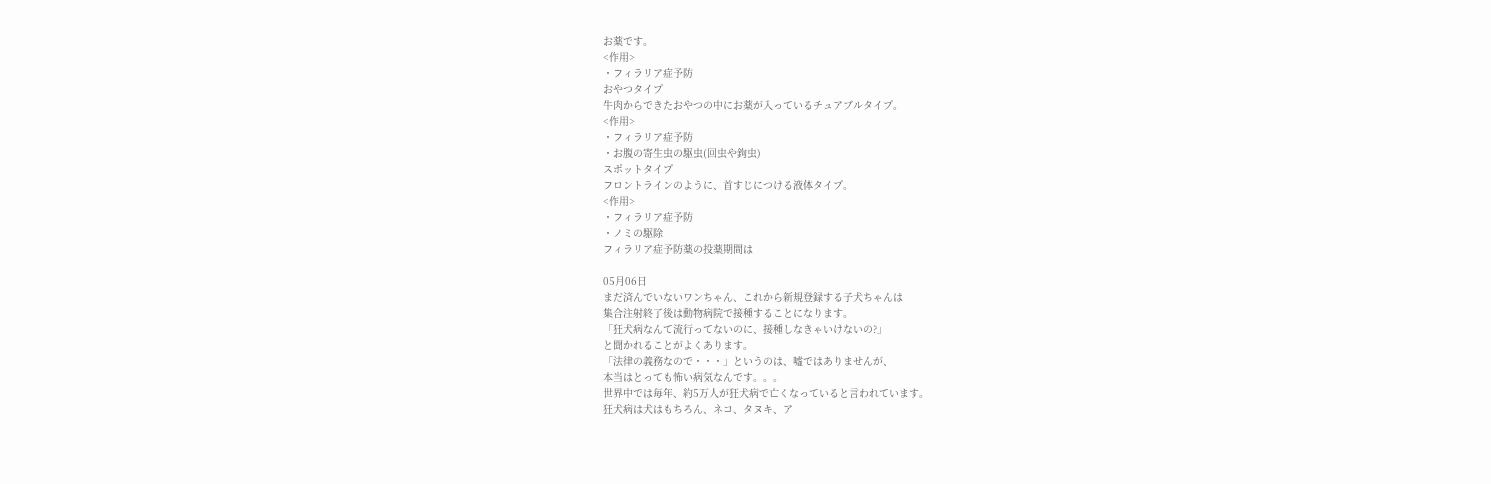お薬です。
<作用>
・フィラリア症予防
おやつタイプ
牛肉からできたおやつの中にお薬が入っているチュアブルタイプ。
<作用>
・フィラリア症予防
・お腹の寄生虫の駆虫(回虫や鉤虫)
スポットタイプ
フロントラインのように、首すじにつける液体タイプ。
<作用>
・フィラリア症予防
・ノミの駆除
フィラリア症予防薬の投薬期間は

05月06日
まだ済んでいないワンちゃん、これから新規登録する子犬ちゃんは
集合注射終了後は動物病院で接種することになります。
「狂犬病なんて流行ってないのに、接種しなきゃいけないの?」
と聞かれることがよくあります。
「法律の義務なので・・・」というのは、嘘ではありませんが、
本当はとっても怖い病気なんです。。。
世界中では毎年、約5万人が狂犬病で亡くなっていると言われています。
狂犬病は犬はもちろん、ネコ、タヌキ、ア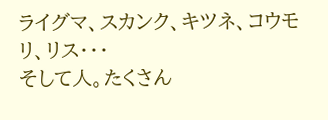ライグマ、スカンク、キツネ、コウモリ、リス・・・
そして人。たくさん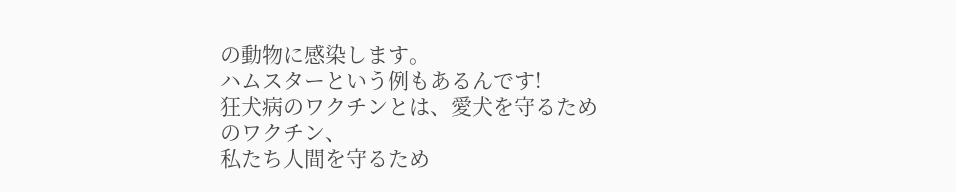の動物に感染します。
ハムスターという例もあるんです!
狂犬病のワクチンとは、愛犬を守るためのワクチン、
私たち人間を守るため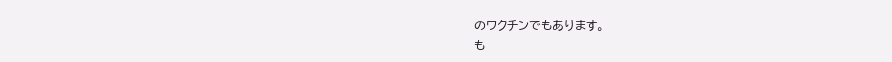のワクチンでもあります。
も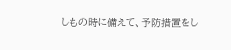しもの時に備えて、予防措置をし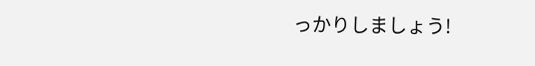っかりしましょう!